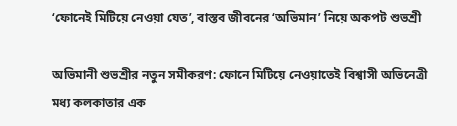‘ফোনেই মিটিয়ে নেওয়া যেত’, বাস্তব জীবনের ‘অভিমান’ নিয়ে অকপট শুভশ্রী

অভিমানী শুভশ্রীর নতুন সমীকরণ: ফোনে মিটিয়ে নেওয়াতেই বিশ্বাসী অভিনেত্রী
মধ্য কলকাতার এক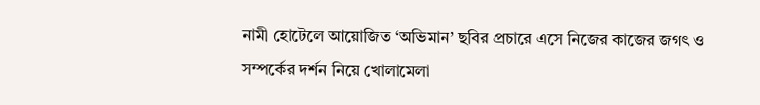নামী হোটেলে আয়োজিত ‘অভিমান’ ছবির প্রচারে এসে নিজের কাজের জগৎ ও সম্পর্কের দর্শন নিয়ে খোলামেলা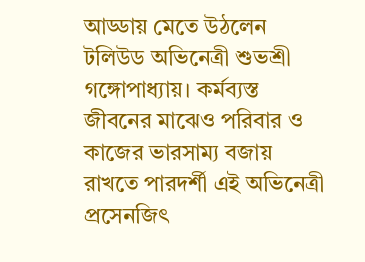আড্ডায় মেতে উঠলেন টলিউড অভিনেত্রী শুভশ্রী গঙ্গোপাধ্যায়। কর্মব্যস্ত জীবনের মাঝেও পরিবার ও কাজের ভারসাম্য বজায় রাখতে পারদর্শী এই অভিনেত্রী প্রসেনজিৎ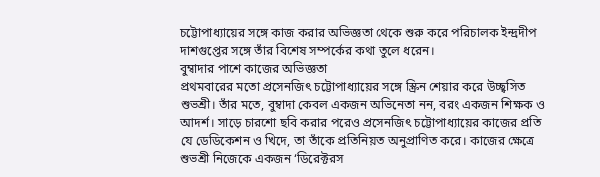চট্টোপাধ্যায়ের সঙ্গে কাজ করার অভিজ্ঞতা থেকে শুরু করে পরিচালক ইন্দ্রদীপ দাশগুপ্তের সঙ্গে তাঁর বিশেষ সম্পর্কের কথা তুলে ধরেন।
বুম্বাদার পাশে কাজের অভিজ্ঞতা
প্রথমবারের মতো প্রসেনজিৎ চট্টোপাধ্যায়ের সঙ্গে স্ক্রিন শেয়ার করে উচ্ছ্বসিত শুভশ্রী। তাঁর মতে, বুম্বাদা কেবল একজন অভিনেতা নন, বরং একজন শিক্ষক ও আদর্শ। সাড়ে চারশো ছবি করার পরেও প্রসেনজিৎ চট্টোপাধ্যায়ের কাজের প্রতি যে ডেডিকেশন ও খিদে, তা তাঁকে প্রতিনিয়ত অনুপ্রাণিত করে। কাজের ক্ষেত্রে শুভশ্রী নিজেকে একজন ‘ডিরেক্টরস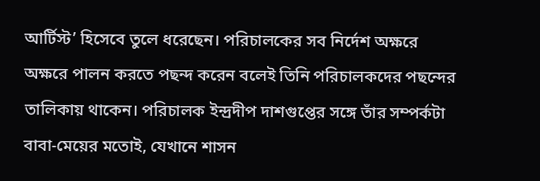আর্টিস্ট’ হিসেবে তুলে ধরেছেন। পরিচালকের সব নির্দেশ অক্ষরে অক্ষরে পালন করতে পছন্দ করেন বলেই তিনি পরিচালকদের পছন্দের তালিকায় থাকেন। পরিচালক ইন্দ্রদীপ দাশগুপ্তের সঙ্গে তাঁর সম্পর্কটা বাবা-মেয়ের মতোই, যেখানে শাসন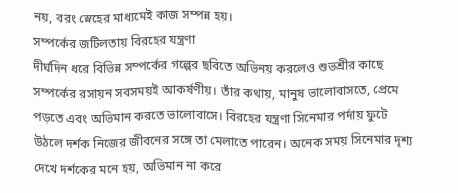নয়, বরং স্নেহের মাধ্যমেই কাজ সম্পন্ন হয়।
সম্পর্কের জটিলতায় বিরহের যন্ত্রণা
দীর্ঘদিন ধরে বিভিন্ন সম্পর্কের গল্পের ছবিতে অভিনয় করলেও শুভশ্রীর কাছে সম্পর্কের রসায়ন সবসময়ই আকর্ষণীয়। তাঁর কথায়, মানুষ ভালোবাসতে, প্রেমে পড়তে এবং অভিমান করতে ভালোবাসে। বিরহের যন্ত্রণা সিনেমার পর্দায় ফুটে উঠলে দর্শক নিজের জীবনের সঙ্গে তা মেলাতে পারেন। অনেক সময় সিনেমার দৃশ্য দেখে দর্শকের মনে হয়, অভিমান না করে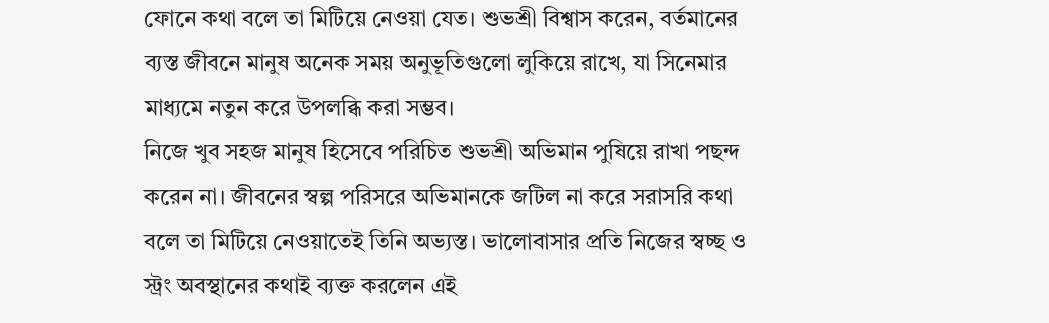ফোনে কথা বলে তা মিটিয়ে নেওয়া যেত। শুভশ্রী বিশ্বাস করেন, বর্তমানের ব্যস্ত জীবনে মানুষ অনেক সময় অনুভূতিগুলো লুকিয়ে রাখে, যা সিনেমার মাধ্যমে নতুন করে উপলব্ধি করা সম্ভব।
নিজে খুব সহজ মানুষ হিসেবে পরিচিত শুভশ্রী অভিমান পুষিয়ে রাখা পছন্দ করেন না। জীবনের স্বল্প পরিসরে অভিমানকে জটিল না করে সরাসরি কথা বলে তা মিটিয়ে নেওয়াতেই তিনি অভ্যস্ত। ভালোবাসার প্রতি নিজের স্বচ্ছ ও স্ট্রং অবস্থানের কথাই ব্যক্ত করলেন এই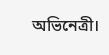অভিনেত্রী।